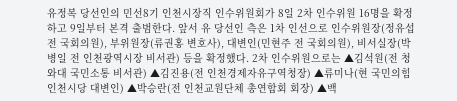유정복 당선인의 민선8기 인천시장직 인수위원회가 8일 2차 인수위원 16명을 확정하고 9일부터 본격 출범한다. 앞서 유 당선인 측은 1차 인선으로 인수위원장(정유섭 전 국회의원), 부위원장(류권홍 변호사), 대변인(민현주 전 국회의원), 비서실장(박병일 전 인천광역시장 비서관) 등을 확정했다. 2차 인수위원으로는 ▲김석원(전 청와대 국민소통 비서관) ▲김진용(전 인천경제자유구역청장) ▲류미나(현 국민의힘 인천시당 대변인) ▲박승란(전 인천교원단체 총연합회 회장) ▲백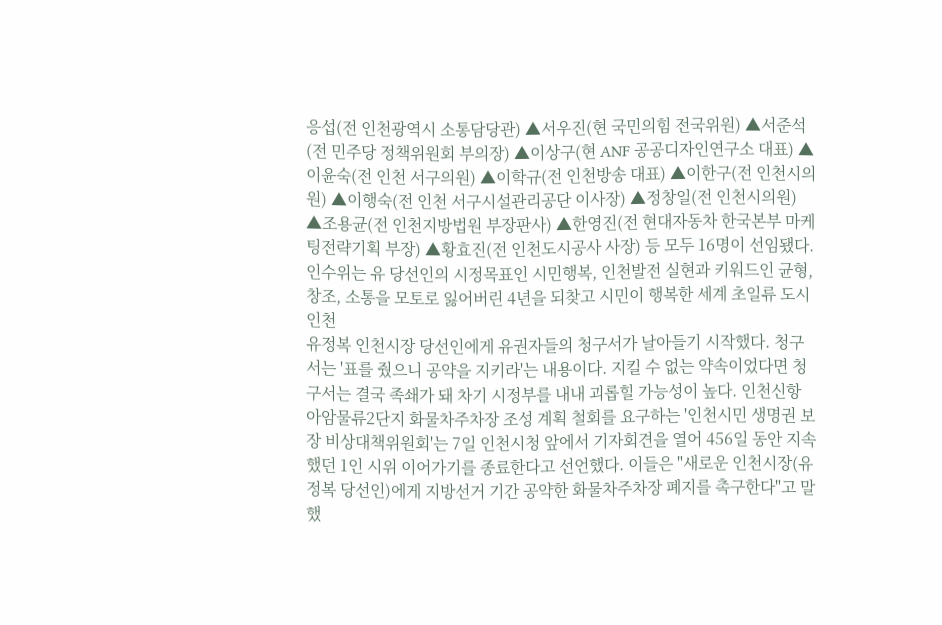응섭(전 인천광역시 소통담당관) ▲서우진(현 국민의힘 전국위원) ▲서준석(전 민주당 정책위원회 부의장) ▲이상구(현 ANF 공공디자인연구소 대표) ▲이윤숙(전 인천 서구의원) ▲이학규(전 인천방송 대표) ▲이한구(전 인천시의원) ▲이행숙(전 인천 서구시설관리공단 이사장) ▲정창일(전 인천시의원) ▲조용균(전 인천지방법원 부장판사) ▲한영진(전 현대자동차 한국본부 마케팅전략기획 부장) ▲황효진(전 인천도시공사 사장) 등 모두 16명이 선임됐다. 인수위는 유 당선인의 시정목표인 시민행복, 인천발전 실현과 키워드인 균형, 창조, 소통을 모토로 잃어버린 4년을 되찾고 시민이 행복한 세계 초일류 도시 인천
유정복 인천시장 당선인에게 유권자들의 청구서가 날아들기 시작했다. 청구서는 '표를 줬으니 공약을 지키라'는 내용이다. 지킬 수 없는 약속이었다면 청구서는 결국 족쇄가 돼 차기 시정부를 내내 괴롭힐 가능성이 높다. 인천신항 아암물류2단지 화물차주차장 조성 계획 철회를 요구하는 '인천시민 생명권 보장 비상대책위원회'는 7일 인천시청 앞에서 기자회견을 열어 456일 동안 지속했던 1인 시위 이어가기를 종료한다고 선언했다. 이들은 "새로운 인천시장(유정복 당선인)에게 지방선거 기간 공약한 화물차주차장 폐지를 촉구한다"고 말했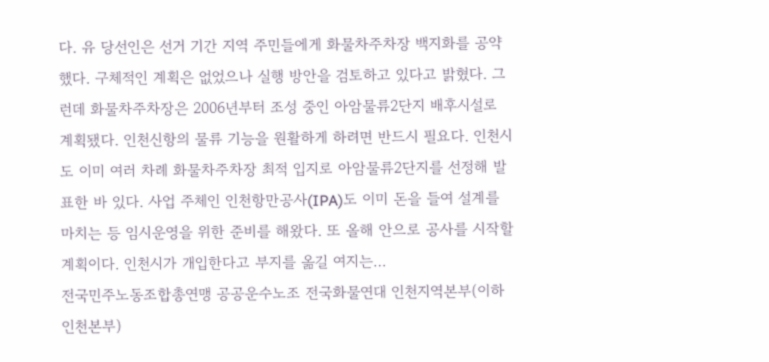다. 유 당선인은 선거 기간 지역 주민들에게 화물차주차장 백지화를 공약했다. 구체적인 계획은 없었으나 실행 방안을 검토하고 있다고 밝혔다. 그런데 화물차주차장은 2006년부터 조성 중인 아암물류2단지 배후시설로 계획됐다. 인천신항의 물류 기능을 원활하게 하려면 반드시 필요다. 인천시도 이미 여러 차례 화물차주차장 최적 입지로 아암물류2단지를 선정해 발표한 바 있다. 사업 주체인 인천항만공사(IPA)도 이미 돈을 들여 설계를 마치는 등 임시운영을 위한 준비를 해왔다. 또 올해 안으로 공사를 시작할 계획이다. 인천시가 개입한다고 부지를 옮길 여지는…
전국민주노동조합총연맹 공공운수노조 전국화물연대 인천지역본부(이하 인천본부)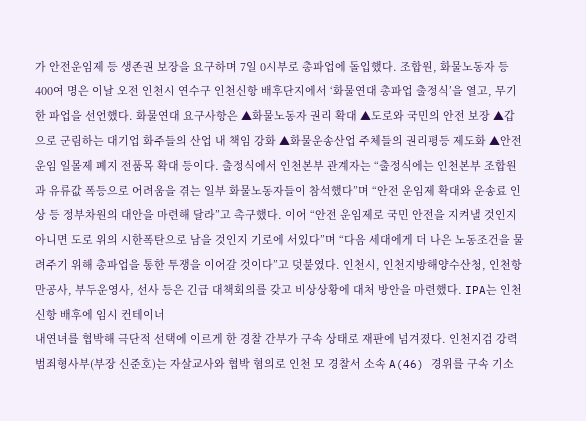가 안전운임제 등 생존권 보장을 요구하며 7일 0시부로 총파업에 돌입했다. 조합원, 화물노동자 등 400여 명은 이날 오전 인천시 연수구 인천신항 배후단지에서 ‘화물연대 총파업 출정식’을 열고, 무기한 파업을 선언했다. 화물연대 요구사항은 ▲화물노동자 권리 확대 ▲도로와 국민의 안전 보장 ▲갑으로 군림하는 대기업 화주들의 산업 내 책임 강화 ▲화물운송산업 주체들의 권리평등 제도화 ▲안전운임 일몰제 폐지 전품목 확대 등이다. 출정식에서 인천본부 관계자는 “출정식에는 인천본부 조합원과 유류값 폭등으로 어려움을 겪는 일부 화물노동자들이 참석했다”며 “안전 운임제 확대와 운송료 인상 등 정부차원의 대안을 마련해 달라”고 촉구했다. 이어 “안전 운임제로 국민 안전을 지켜낼 것인지 아니면 도로 위의 시한폭탄으로 남을 것인지 기로에 서있다”며 “다음 세대에게 더 나은 노동조건을 물려주기 위해 총파업을 통한 투쟁을 이어갈 것이다”고 덧붙였다. 인천시, 인천지방해양수산청, 인천항만공사, 부두운영사, 선사 등은 긴급 대책회의를 갖고 비상상황에 대처 방안을 마련했다. IPA는 인천신항 배후에 임시 컨테이너
내연녀를 협박해 극단적 선택에 이르게 한 경찰 간부가 구속 상태로 재판에 넘겨졌다. 인천지검 강력범죄형사부(부장 신준호)는 자살교사와 협박 혐의로 인천 모 경찰서 소속 A(46) 경위를 구속 기소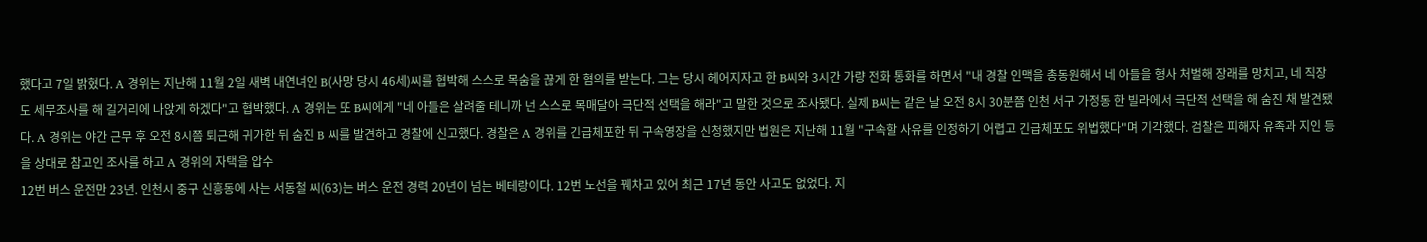했다고 7일 밝혔다. A 경위는 지난해 11월 2일 새벽 내연녀인 B(사망 당시 46세)씨를 협박해 스스로 목숨을 끊게 한 혐의를 받는다. 그는 당시 헤어지자고 한 B씨와 3시간 가량 전화 통화를 하면서 "내 경찰 인맥을 총동원해서 네 아들을 형사 처벌해 장래를 망치고, 네 직장도 세무조사를 해 길거리에 나앉게 하겠다"고 협박했다. A 경위는 또 B씨에게 "네 아들은 살려줄 테니까 넌 스스로 목매달아 극단적 선택을 해라"고 말한 것으로 조사됐다. 실제 B씨는 같은 날 오전 8시 30분쯤 인천 서구 가정동 한 빌라에서 극단적 선택을 해 숨진 채 발견됐다. A 경위는 야간 근무 후 오전 8시쯤 퇴근해 귀가한 뒤 숨진 B 씨를 발견하고 경찰에 신고했다. 경찰은 A 경위를 긴급체포한 뒤 구속영장을 신청했지만 법원은 지난해 11월 "구속할 사유를 인정하기 어렵고 긴급체포도 위법했다"며 기각했다. 검찰은 피해자 유족과 지인 등을 상대로 참고인 조사를 하고 A 경위의 자택을 압수
12번 버스 운전만 23년. 인천시 중구 신흥동에 사는 서동철 씨(63)는 버스 운전 경력 20년이 넘는 베테랑이다. 12번 노선을 꿰차고 있어 최근 17년 동안 사고도 없었다. 지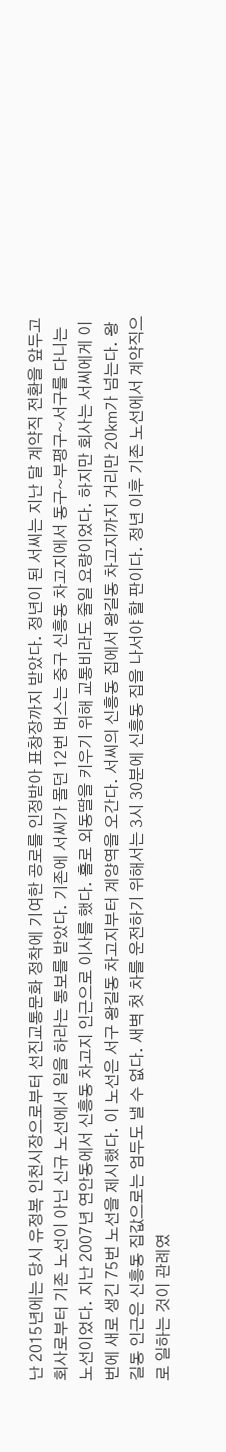난 2015년에는 당시 유정복 인천시장으로부터 선진교통문화 정착에 기여한 공로를 인정받아 표창장까지 받았다. 정년이 된 서씨는 지난 달 계약직 전환을 앞두고 회사로부터 기존 노선이 아닌 신규 노선에서 일을 하라는 통보를 받았다. 기존에 서씨가 몰던 12번 버스는 중구 신흥동 차고지에서 동구~부평구~서구를 다니는 노선이었다. 지난 2007년 연안동에서 신흥동 차고지 인근으로 이사를 했다. 홀로 외동딸을 키우기 위해 교통비라도 줄일 요량이었다. 하지만 회사는 서씨에게 이번에 새로 생긴 75번 노선을 제시했다. 이 노선은 서구 왕길동 차고지부터 계양역을 오간다. 서씨의 신흥동 집에서 왕길동 차고지까지 거리만 20㎞가 넘는다. 왕길동 인근은 신흥동 집값으로는 엄두도 낼 수 없다. 새벽 첫 차를 운전하기 위해서는 3시 30분에 신흥동 집을 나서야 할 판이다. 정년 이후 기존 노선에서 계약직으로 일하는 것이 관례였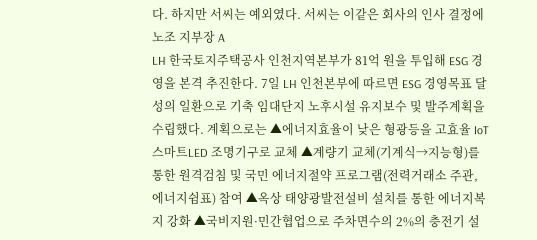다. 하지만 서씨는 예외였다. 서씨는 이같은 회사의 인사 결정에 노조 지부장 A
LH 한국토지주택공사 인천지역본부가 81억 원을 투입해 ESG 경영을 본격 추진한다. 7일 LH 인천본부에 따르면 ESG 경영목표 달성의 일환으로 기축 임대단지 노후시설 유지보수 및 발주계획을 수립했다. 계획으로는 ▲에너지효율이 낮은 형광등을 고효율 IoT스마트LED 조명기구로 교체 ▲계량기 교체(기계식→지능형)를 통한 원격검침 및 국민 에너지절약 프로그램(전력거래소 주관, 에너지쉼표) 참여 ▲옥상 태양광발전설비 설치를 통한 에너지복지 강화 ▲국비지원·민간협업으로 주차면수의 2%의 충전기 설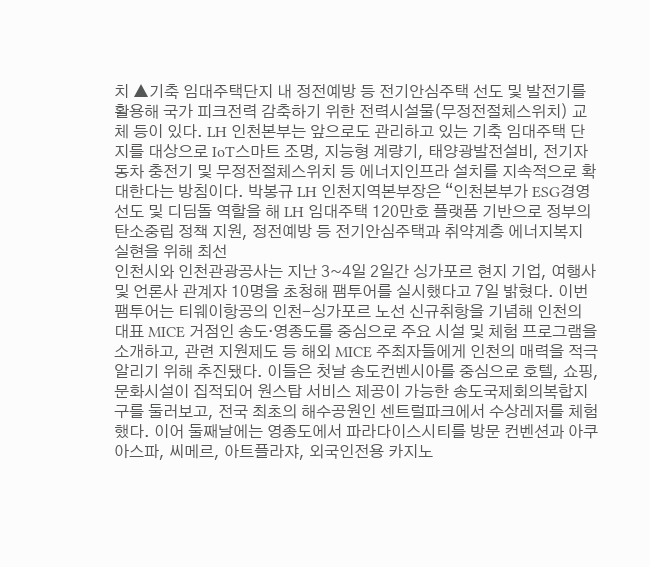치 ▲기축 임대주택단지 내 정전예방 등 전기안심주택 선도 및 발전기를 활용해 국가 피크전력 감축하기 위한 전력시설물(무정전절체스위치) 교체 등이 있다. LH 인천본부는 앞으로도 관리하고 있는 기축 임대주택 단지를 대상으로 IoT스마트 조명, 지능형 계량기, 태양광발전설비, 전기자동차 충전기 및 무정전절체스위치 등 에너지인프라 설치를 지속적으로 확대한다는 방침이다. 박봉규 LH 인천지역본부장은 “인천본부가 ESG경영 선도 및 디딤돌 역할을 해 LH 임대주택 120만호 플랫폼 기반으로 정부의 탄소중립 정책 지원, 정전예방 등 전기안심주택과 취약계층 에너지복지 실현을 위해 최선
인천시와 인천관광공사는 지난 3~4일 2일간 싱가포르 현지 기업, 여행사 및 언론사 관계자 10명을 초청해 팸투어를 실시했다고 7일 밝혔다. 이번 팸투어는 티웨이항공의 인천-싱가포르 노선 신규취항을 기념해 인천의 대표 MICE 거점인 송도·영종도를 중심으로 주요 시설 및 체험 프로그램을 소개하고, 관련 지원제도 등 해외 MICE 주최자들에게 인천의 매력을 적극 알리기 위해 추진됐다. 이들은 첫날 송도컨벤시아를 중심으로 호텔, 쇼핑, 문화시설이 집적되어 원스탑 서비스 제공이 가능한 송도국제회의복합지구를 둘러보고, 전국 최초의 해수공원인 센트럴파크에서 수상레저를 체험했다. 이어 둘째날에는 영종도에서 파라다이스시티를 방문 컨벤션과 아쿠아스파, 씨메르, 아트플라쟈, 외국인전용 카지노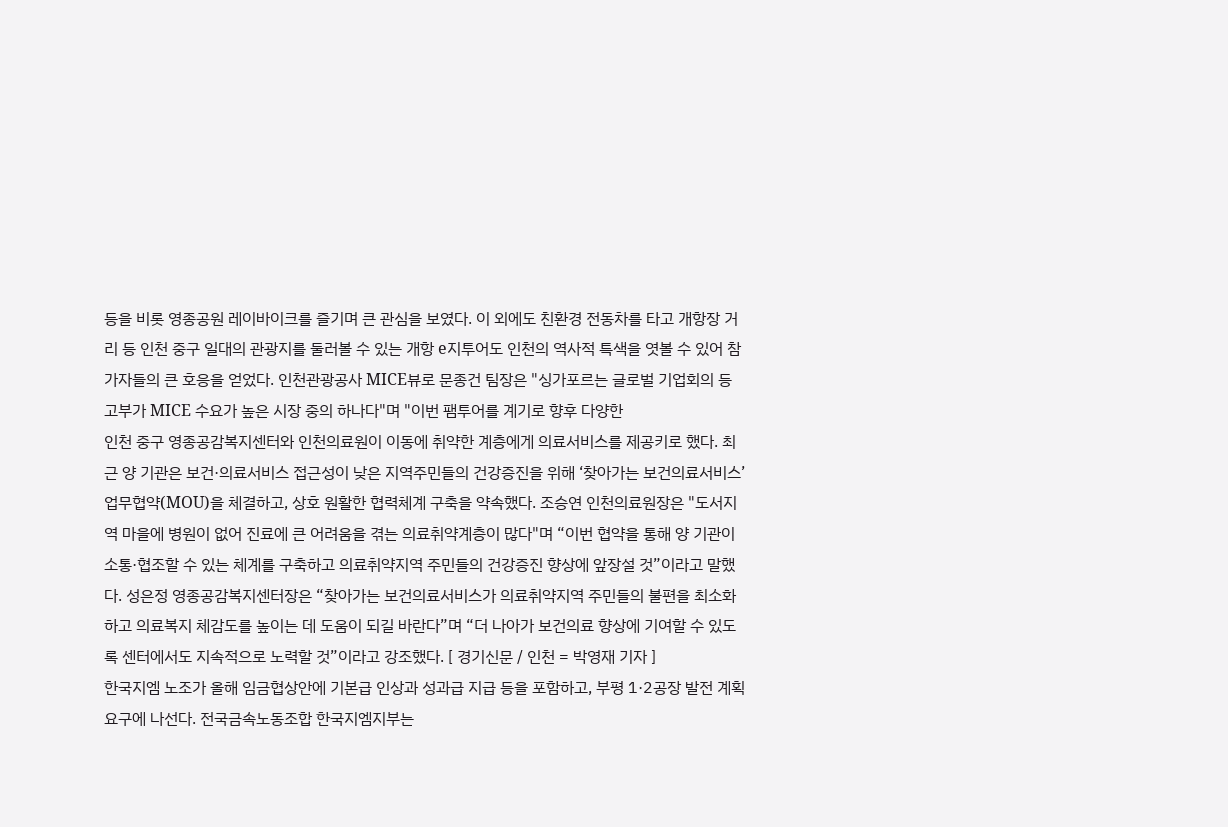등을 비롯 영종공원 레이바이크를 즐기며 큰 관심을 보였다. 이 외에도 친환경 전동차를 타고 개항장 거리 등 인천 중구 일대의 관광지를 둘러볼 수 있는 개항 e지투어도 인천의 역사적 특색을 엿볼 수 있어 참가자들의 큰 호응을 얻었다. 인천관광공사 MICE뷰로 문종건 팀장은 "싱가포르는 글로벌 기업회의 등 고부가 MICE 수요가 높은 시장 중의 하나다"며 "이번 팸투어를 계기로 향후 다양한
인천 중구 영종공감복지센터와 인천의료원이 이동에 취약한 계층에게 의료서비스를 제공키로 했다. 최근 양 기관은 보건·의료서비스 접근성이 낮은 지역주민들의 건강증진을 위해 ‘찾아가는 보건의료서비스’ 업무협약(MOU)을 체결하고, 상호 원활한 협력체계 구축을 약속했다. 조승연 인천의료원장은 "도서지역 마을에 병원이 없어 진료에 큰 어려움을 겪는 의료취약계층이 많다"며 “이번 협약을 통해 양 기관이 소통·협조할 수 있는 체계를 구축하고 의료취약지역 주민들의 건강증진 향상에 앞장설 것”이라고 말했다. 성은정 영종공감복지센터장은 “찾아가는 보건의료서비스가 의료취약지역 주민들의 불편을 최소화하고 의료복지 체감도를 높이는 데 도움이 되길 바란다”며 “더 나아가 보건의료 향상에 기여할 수 있도록 센터에서도 지속적으로 노력할 것”이라고 강조했다. [ 경기신문 / 인천 = 박영재 기자 ]
한국지엠 노조가 올해 임금협상안에 기본급 인상과 성과급 지급 등을 포함하고, 부평 1·2공장 발전 계획 요구에 나선다. 전국금속노동조합 한국지엠지부는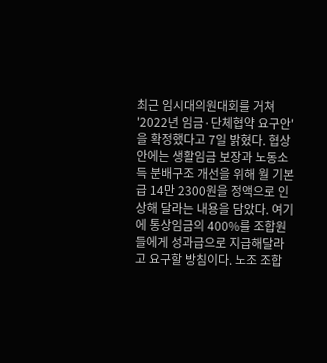최근 임시대의원대회를 거쳐 '2022년 임금·단체협약 요구안'을 확정했다고 7일 밝혔다. 협상안에는 생활임금 보장과 노동소득 분배구조 개선을 위해 월 기본급 14만 2300원을 정액으로 인상해 달라는 내용을 담았다. 여기에 통상임금의 400%를 조합원들에게 성과급으로 지급해달라고 요구할 방침이다. 노조 조합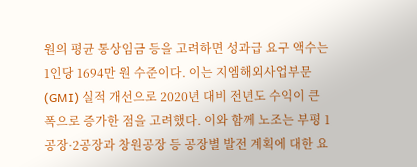원의 평균 통상임금 등을 고려하면 성과급 요구 액수는 1인당 1694만 원 수준이다. 이는 지엠해외사업부문(GMI) 실적 개선으로 2020년 대비 전년도 수익이 큰 폭으로 증가한 점을 고려했다. 이와 함께 노조는 부평 1공장·2공장과 창원공장 등 공장별 발전 계획에 대한 요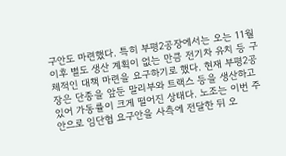구안도 마련했다. 특히 부평2공장에서는 오는 11월 이후 별도 생산 계획이 없는 만큼 전기차 유치 등 구체적인 대책 마련을 요구하기로 했다. 현재 부평2공장은 단종을 앞둔 말리부와 트랙스 등을 생산하고 있어 가동률이 크게 떨어진 상태다. 노조는 이번 주 안으로 임단협 요구안을 사측에 전달한 뒤 오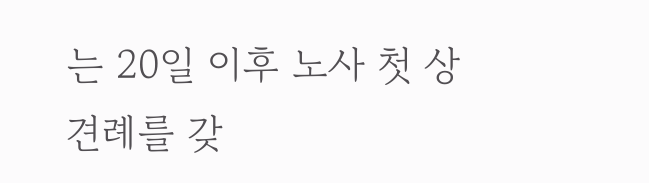는 20일 이후 노사 첫 상견례를 갖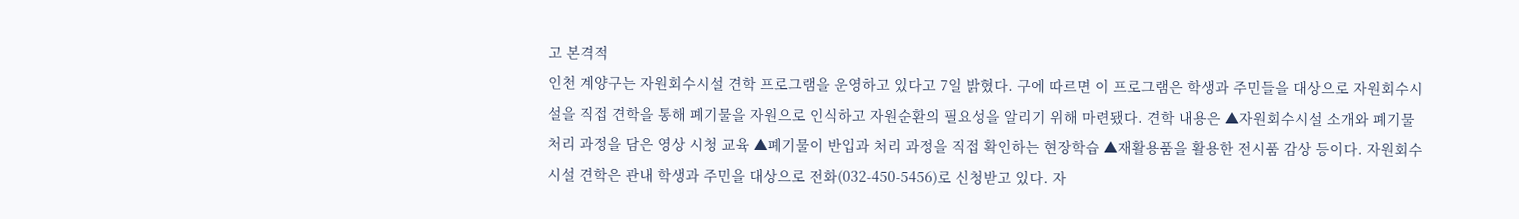고 본격적
인천 계양구는 자원회수시설 견학 프로그램을 운영하고 있다고 7일 밝혔다. 구에 따르면 이 프로그램은 학생과 주민들을 대상으로 자원회수시설을 직접 견학을 통해 폐기물을 자원으로 인식하고 자원순환의 필요성을 알리기 위해 마련됐다. 견학 내용은 ▲자원회수시설 소개와 폐기물 처리 과정을 담은 영상 시청 교육 ▲폐기물이 반입과 처리 과정을 직접 확인하는 현장학습 ▲재활용품을 활용한 전시품 감상 등이다. 자원회수시설 견학은 관내 학생과 주민을 대상으로 전화(032-450-5456)로 신청받고 있다. 자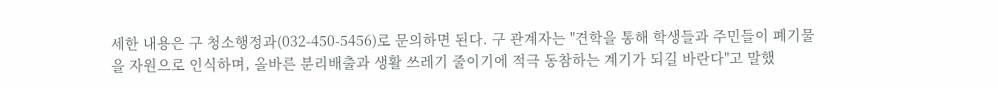세한 내용은 구 청소행정과(032-450-5456)로 문의하면 된다. 구 관계자는 "견학을 통해 학생들과 주민들이 폐기물을 자원으로 인식하며, 올바른 분리배출과 생활 쓰레기 줄이기에 적극 동참하는 계기가 되길 바란다"고 말했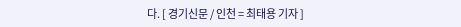다. [ 경기신문 / 인천 = 최태용 기자 ]